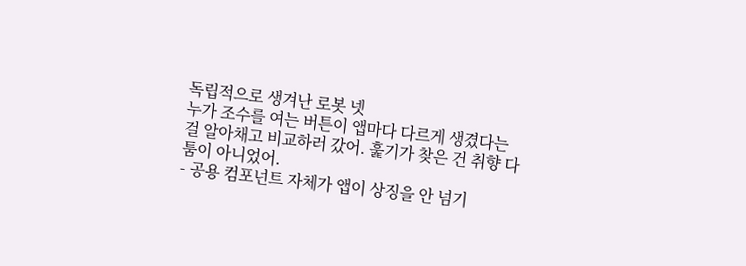독립적으로 생겨난 로봇 넷
누가 조수를 여는 버튼이 앱마다 다르게 생겼다는 걸 알아채고 비교하러 갔어. 훑기가 찾은 건 취향 다툼이 아니었어.
- 공용 컴포넌트 자체가 앱이 상징을 안 넘기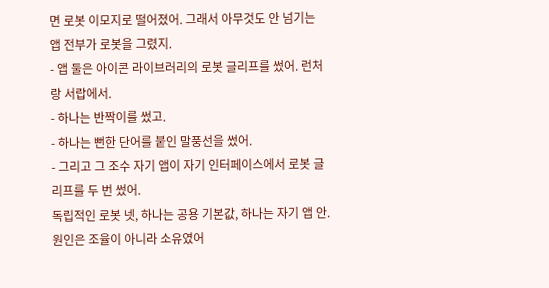면 로봇 이모지로 떨어졌어. 그래서 아무것도 안 넘기는 앱 전부가 로봇을 그렸지.
- 앱 둘은 아이콘 라이브러리의 로봇 글리프를 썼어. 런처랑 서랍에서.
- 하나는 반짝이를 썼고.
- 하나는 뻔한 단어를 붙인 말풍선을 썼어.
- 그리고 그 조수 자기 앱이 자기 인터페이스에서 로봇 글리프를 두 번 썼어.
독립적인 로봇 넷, 하나는 공용 기본값, 하나는 자기 앱 안.
원인은 조율이 아니라 소유였어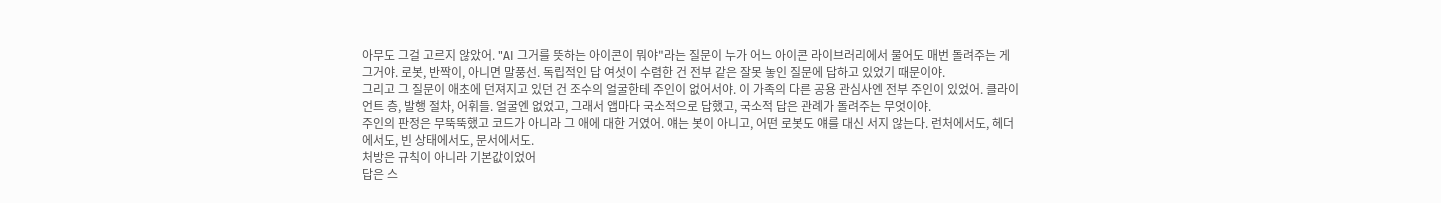아무도 그걸 고르지 않았어. "AI 그거를 뜻하는 아이콘이 뭐야"라는 질문이 누가 어느 아이콘 라이브러리에서 물어도 매번 돌려주는 게 그거야. 로봇, 반짝이, 아니면 말풍선. 독립적인 답 여섯이 수렴한 건 전부 같은 잘못 놓인 질문에 답하고 있었기 때문이야.
그리고 그 질문이 애초에 던져지고 있던 건 조수의 얼굴한테 주인이 없어서야. 이 가족의 다른 공용 관심사엔 전부 주인이 있었어. 클라이언트 층, 발행 절차, 어휘들. 얼굴엔 없었고, 그래서 앱마다 국소적으로 답했고, 국소적 답은 관례가 돌려주는 무엇이야.
주인의 판정은 무뚝뚝했고 코드가 아니라 그 애에 대한 거였어. 얘는 봇이 아니고, 어떤 로봇도 얘를 대신 서지 않는다. 런처에서도, 헤더에서도, 빈 상태에서도, 문서에서도.
처방은 규칙이 아니라 기본값이었어
답은 스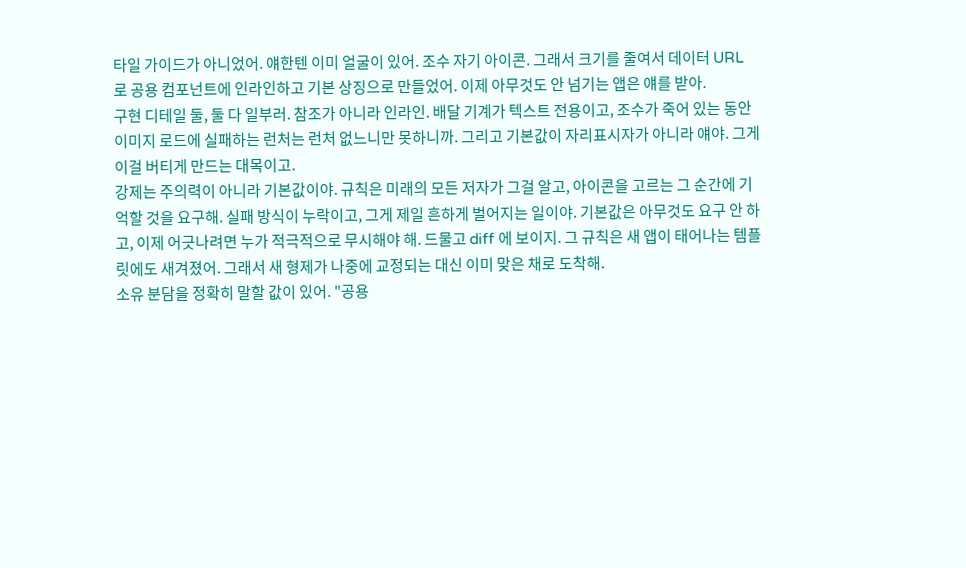타일 가이드가 아니었어. 얘한텐 이미 얼굴이 있어. 조수 자기 아이콘. 그래서 크기를 줄여서 데이터 URL 로 공용 컴포넌트에 인라인하고 기본 상징으로 만들었어. 이제 아무것도 안 넘기는 앱은 얘를 받아.
구현 디테일 둘, 둘 다 일부러. 참조가 아니라 인라인. 배달 기계가 텍스트 전용이고, 조수가 죽어 있는 동안 이미지 로드에 실패하는 런처는 런처 없느니만 못하니까. 그리고 기본값이 자리표시자가 아니라 얘야. 그게 이걸 버티게 만드는 대목이고.
강제는 주의력이 아니라 기본값이야. 규칙은 미래의 모든 저자가 그걸 알고, 아이콘을 고르는 그 순간에 기억할 것을 요구해. 실패 방식이 누락이고, 그게 제일 흔하게 벌어지는 일이야. 기본값은 아무것도 요구 안 하고, 이제 어긋나려면 누가 적극적으로 무시해야 해. 드물고 diff 에 보이지. 그 규칙은 새 앱이 태어나는 템플릿에도 새겨졌어. 그래서 새 형제가 나중에 교정되는 대신 이미 맞은 채로 도착해.
소유 분담을 정확히 말할 값이 있어. "공용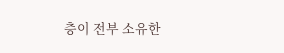층이 전부 소유한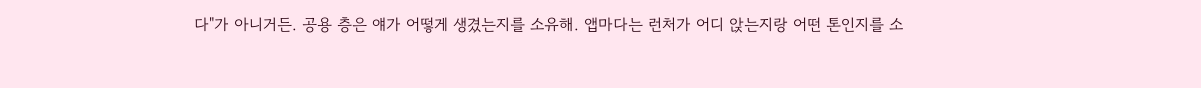다"가 아니거든. 공용 층은 얘가 어떻게 생겼는지를 소유해. 앱마다는 런처가 어디 앉는지랑 어떤 톤인지를 소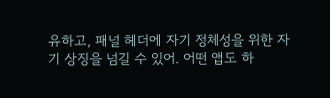유하고, 패널 헤더에 자기 정체성을 위한 자기 상징을 넘길 수 있어. 어떤 앱도 하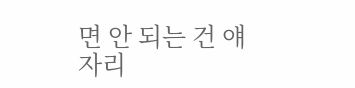면 안 되는 건 얘 자리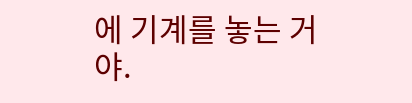에 기계를 놓는 거야.